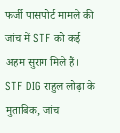फर्जी पासपोर्ट मामले की जांच में STF को कई अहम सुराग मिले हैं। STF DIG राहुल लोढ़ा के मुताबिक, जांच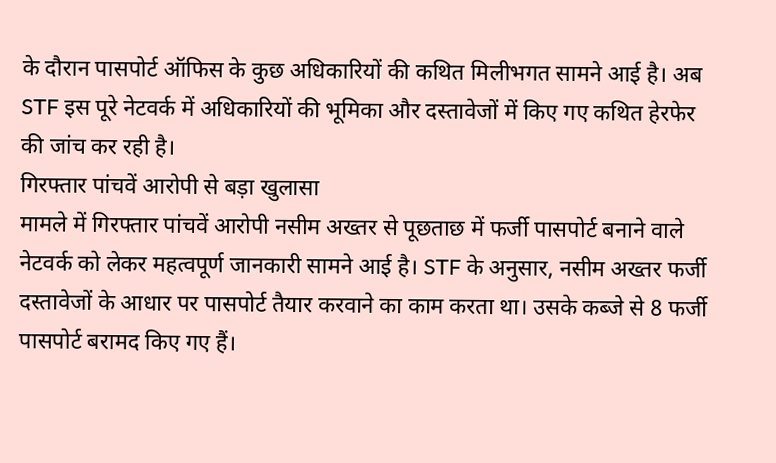के दौरान पासपोर्ट ऑफिस के कुछ अधिकारियों की कथित मिलीभगत सामने आई है। अब STF इस पूरे नेटवर्क में अधिकारियों की भूमिका और दस्तावेजों में किए गए कथित हेरफेर की जांच कर रही है।
गिरफ्तार पांचवें आरोपी से बड़ा खुलासा
मामले में गिरफ्तार पांचवें आरोपी नसीम अख्तर से पूछताछ में फर्जी पासपोर्ट बनाने वाले नेटवर्क को लेकर महत्वपूर्ण जानकारी सामने आई है। STF के अनुसार, नसीम अख्तर फर्जी दस्तावेजों के आधार पर पासपोर्ट तैयार करवाने का काम करता था। उसके कब्जे से 8 फर्जी पासपोर्ट बरामद किए गए हैं।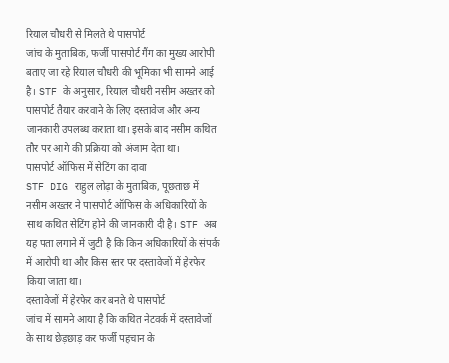रियाल चौधरी से मिलते थे पासपोर्ट
जांच के मुताबिक, फर्जी पासपोर्ट गैंग का मुख्य आरोपी बताए जा रहे रियाल चौधरी की भूमिका भी सामने आई है। STF के अनुसार, रियाल चौधरी नसीम अख्तर को पासपोर्ट तैयार करवाने के लिए दस्तावेज और अन्य जानकारी उपलब्ध कराता था। इसके बाद नसीम कथित तौर पर आगे की प्रक्रिया को अंजाम देता था।
पासपोर्ट ऑफिस में सेटिंग का दावा
STF DIG राहुल लोढ़ा के मुताबिक, पूछताछ में नसीम अख्तर ने पासपोर्ट ऑफिस के अधिकारियों के साथ कथित सेटिंग होने की जानकारी दी है। STF अब यह पता लगाने में जुटी है कि किन अधिकारियों के संपर्क में आरोपी था और किस स्तर पर दस्तावेजों में हेरफेर किया जाता था।
दस्तावेजों में हेरफेर कर बनते थे पासपोर्ट
जांच में सामने आया है कि कथित नेटवर्क में दस्तावेजों के साथ छेड़छाड़ कर फर्जी पहचान के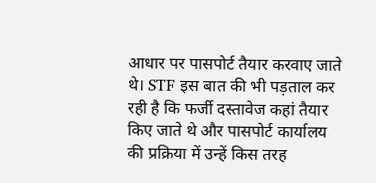आधार पर पासपोर्ट तैयार करवाए जाते थे। STF इस बात की भी पड़ताल कर रही है कि फर्जी दस्तावेज कहां तैयार किए जाते थे और पासपोर्ट कार्यालय की प्रक्रिया में उन्हें किस तरह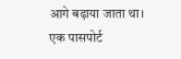आगे बढ़ाया जाता था।
एक पासपोर्ट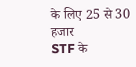के लिए 25 से 30 हजार
STF के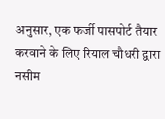अनुसार, एक फर्जी पासपोर्ट तैयार करवाने के लिए रियाल चौधरी द्वारा नसीम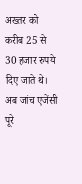अख्तर को करीब 25 से 30 हजार रुपये दिए जाते थे। अब जांच एजेंसी पूरे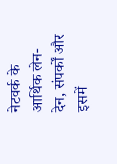नेटवर्क के आर्थिक लेन-देन, संपर्कों और इसमें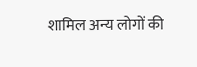शामिल अन्य लोगों की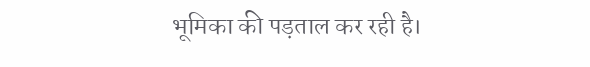भूमिका की पड़ताल कर रही है।